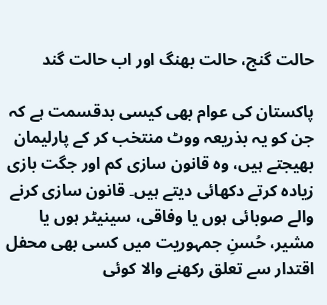حالت گنج، حالت بھنگ اور اب حالت گند

پاکستان کی عوام بھی کیسی بدقسمت ہے کہ جن کو یہ بذریعہ ووٹ منتخب کر کے پارلیمان بھیجتے ہیں، وہ قانون سازی کم اور جگت بازی زیادہ کرتے دکھائی دیتے ہیں۔ قانون سازی کرنے والے صوبائی ہوں یا وفاقی، سینیٹر ہوں یا مشیر، حُسنِ جمہوریت میں کسی بھی محفل اقتدار سے تعلق رکھنے والا کوئی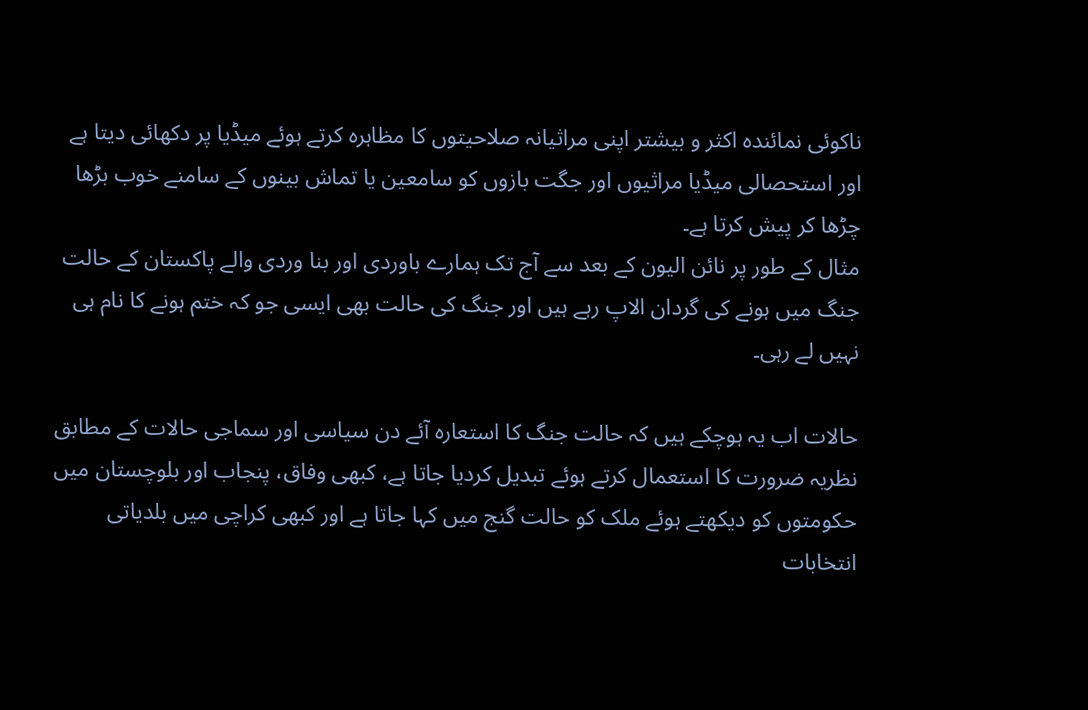ناکوئی نمائندہ اکثر و بیشتر اپنی مراثیانہ صلاحیتوں کا مظاہرہ کرتے ہوئے میڈیا پر دکھائی دیتا ہے اور استحصالی میڈیا مراثیوں اور جگت بازوں کو سامعین یا تماش بینوں کے سامنے خوب بڑھا چڑھا کر پیش کرتا ہے۔
مثال کے طور پر نائن الیون کے بعد سے آج تک ہمارے باوردی اور بنا وردی والے پاکستان کے حالت جنگ میں ہونے کی گردان الاپ رہے ہیں اور جنگ کی حالت بھی ایسی جو کہ ختم ہونے کا نام ہی نہیں لے رہی۔

حالات اب یہ ہوچکے ہیں کہ حالت جنگ کا استعارہ آئے دن سیاسی اور سماجی حالات کے مطابق نظریہ ضرورت کا استعمال کرتے ہوئے تبدیل کردیا جاتا ہے، کبھی وفاق، پنجاب اور بلوچستان میں حکومتوں کو دیکھتے ہوئے ملک کو حالت گنج میں کہا جاتا ہے اور کبھی کراچی میں بلدیاتی انتخابات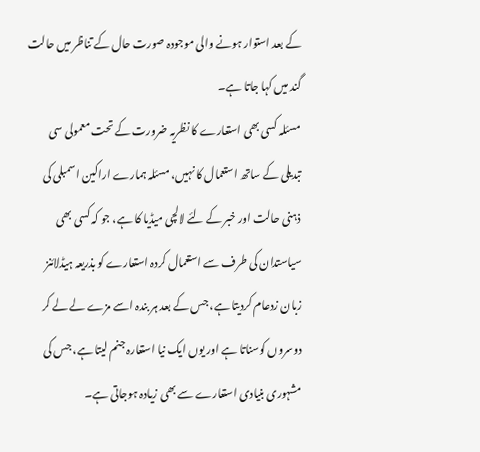کے بعد استوار ہونے والی موجودہ صورت حال کے تناظر میں حالت گند میں کہا جاتا ہے۔
مسئلہ کسی بھی استعارے کا نظریہ ضرورت کے تحت معمولی سی تبدیلی کے ساتھ استعمال کا نہیں، مسئلہ ہمارے اراکین اسمبلی کی ذہنی حالت اور خبر کے لئے لالچی میڈیا کا ہے، جو کہ کسی بھی سیاستدان کی طرف سے استعمال کردہ استعارے کو بذریعہ ہیڈلائنز زبان زدعام کردیتا ہے، جس کے بعد ہر بندہ اسے مزے لے لے کر دوسروں کوسناتا ہے اور یوں ایک نیا استعارہ جنم لیتا ہے، جس کی مشہوری بنیادی استعارے سے بھی زیادہ ہوجاتی ہے۔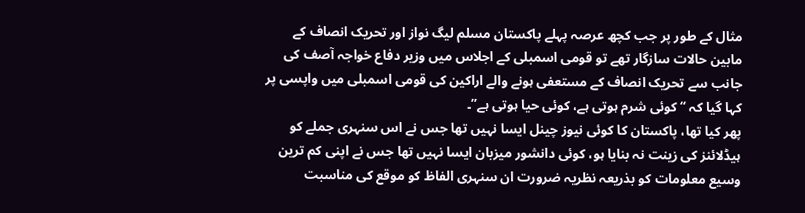مثال کے طور پر جب کچھ عرصہ پہلے پاکستان مسلم لیگ نواز اور تحریک انصاف کے مابین حالات سازگار تھے تو قومی اسمبلی کے اجلاس میں وزیر دفاع خواجہ آصف کی جانب سے تحریک انصاف کے مستعفی ہونے والے اراکین کی قومی اسمبلی میں واپسی پر کہا گیا کہ “کوئی شرم ہوتی ہے، کوئی حیا ہوتی ہے”۔
پھر کیا تھا، پاکستان کا کوئی نیوز چینل ایسا نہیں تھا جس نے اس سنہری جملے کو ہیڈلائنز کی زینت نہ بنایا ہو، کوئی دانشور میزبان ایسا نہیں تھا جس نے اپنی کم ترین وسیع معلومات کو بذریعہ نظریہ ضرورت ان سنہری الفاظ کو موقع کی مناسبت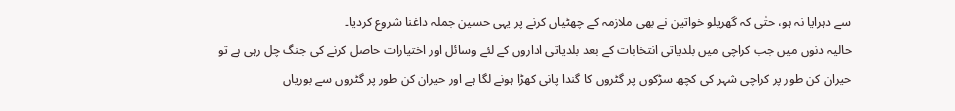سے دہرایا نہ ہو، حتٰی کہ گھریلو خواتین نے بھی ملازمہ کے چھٹیاں کرنے پر یہی حسین جملہ داغنا شروع کردیا۔
حالیہ دنوں میں جب کراچی میں بلدیاتی انتخابات کے بعد بلدیاتی اداروں کے لئے وسائل اور اختیارات حاصل کرنے کی جنگ چل رہی ہے تو حیران کن طور پر کراچی شہر کی کچھ سڑکوں پر گٹروں کا گندا پانی کھڑا ہونے لگا ہے اور حیران کن طور پر گٹروں سے بوریاں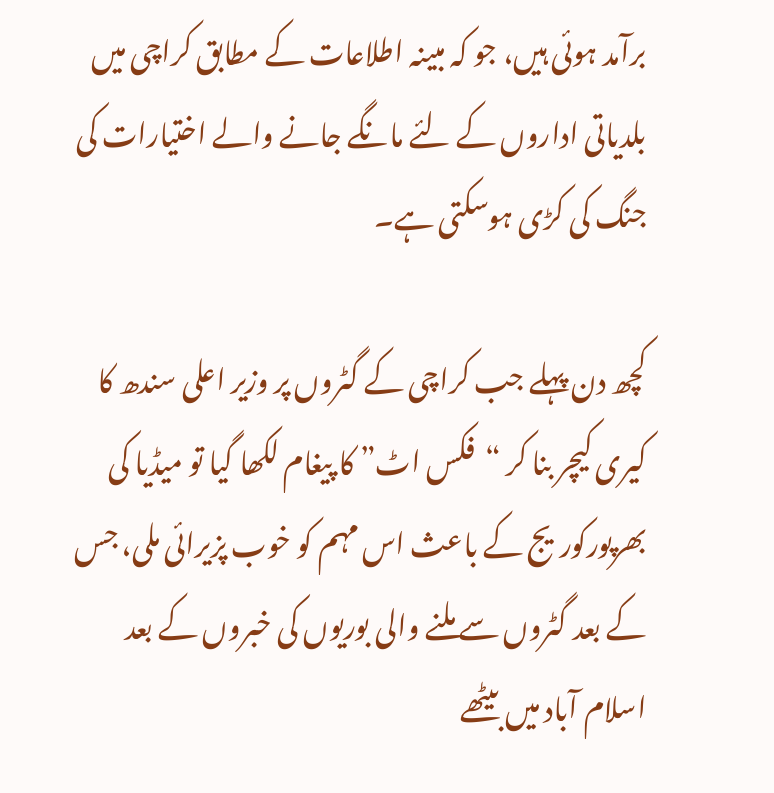برآمد ہوئی ہیں، جو کہ مبینہ اطلاعات کے مطابق کراچی میں بلدیاتی اداروں کے لئے مانگے جانے والے اختیارات کی جنگ کی کڑی ہوسکتی ہے۔

کچھ دن پہلے جب کراچی کے گٹروں پر وزیر اعلی سندھ کا کیری کیچر بنا کر “فکس اٹ” کا پیغام لکھا گیا تو میڈیا کی بھرپورکوریج کے باعث اس مہم کو خوب پزیرائی ملی، جس کے بعد گٹروں سے ملنے والی بوریوں کی خبروں کے بعد اسلام آباد میں بیٹھے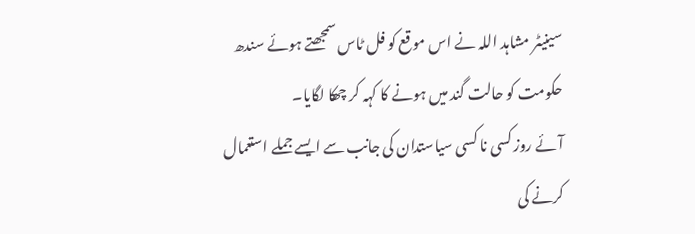سینیٹر مشاہد اللہ نے اس موقع کو فل ٹاس سمجھتے ہوئے سندھ حکومت کو حالت گند میں ہونے کا کہہ کر چھکا لگایا۔
آئے روز کسی نا کسی سیاستدان کی جانب سے ایسے جملے استعمال کرنے کی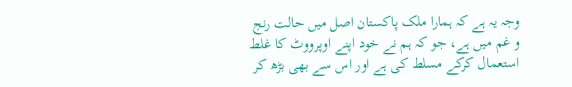وجہ یہ ہے کہ ہمارا ملک پاکستان اصل میں حالت رنج و غم میں ہے، جو کہ ہم نے خود اپنے اوپرووٹ کا غلط استعمال کرکے مسلط کی ہے اور اس سے بھی بڑھ کر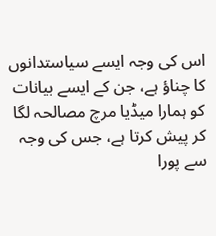اس کی وجہ ایسے سیاستدانوں کا چناؤ ہے، جن کے ایسے بیانات کو ہمارا میڈیا مرچ مصالحہ لگا کر پیش کرتا ہے، جس کی وجہ سے پورا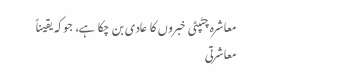معاشرہ چٹپٹی خبروں کا عادی بن چکا ہے، جو کہ یقیناً معاشرتی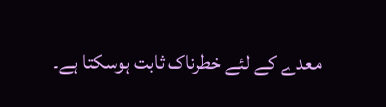معدے کے لئے خطرناک ثابت ہوسکتا ہے۔